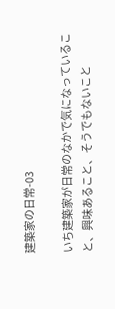建築家の日常-03

いち建築家が日常のなかで気になっていること、興味あること、そうでもないこと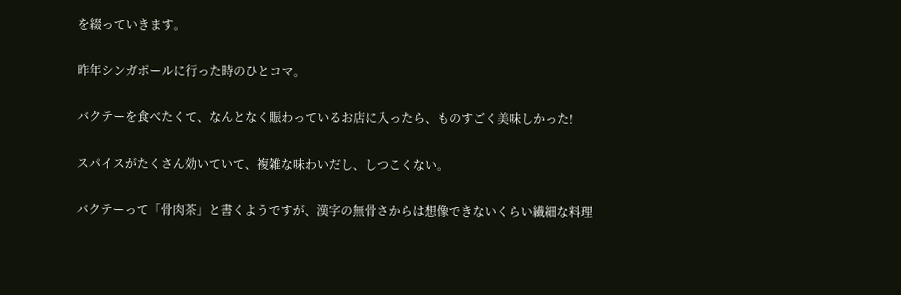を綴っていきます。

昨年シンガポールに行った時のひとコマ。

バクテーを食べたくて、なんとなく賑わっているお店に入ったら、ものすごく美味しかった!

スパイスがたくさん効いていて、複雑な味わいだし、しつこくない。

バクテーって「骨肉茶」と書くようですが、漢字の無骨さからは想像できないくらい繊細な料理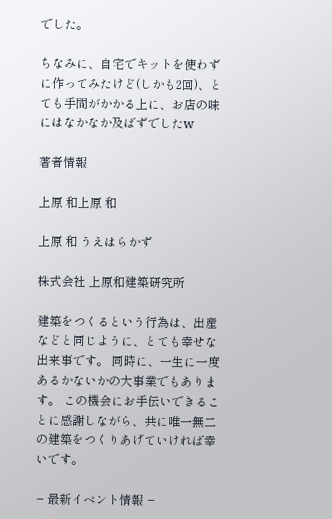でした。

ちなみに、自宅でキットを使わずに作ってみたけど(しかも2回)、とても手間がかかる上に、お店の味にはなかなか及ばずでしたw

著者情報

上原 和上原 和

上原 和 うえはらかず

株式会社 上原和建築研究所

建築をつくるという行為は、出産などと同じように、とても幸せな出来事です。 同時に、一生に一度あるかないかの大事業でもあります。 この機会にお手伝いできることに感謝しながら、共に唯一無二の建築をつくりあげていければ幸いです。

− 最新イベント情報 −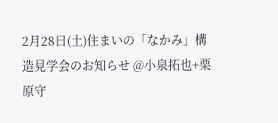2月28日(土)住まいの「なかみ」構造見学会のお知らせ @小泉拓也+栗原守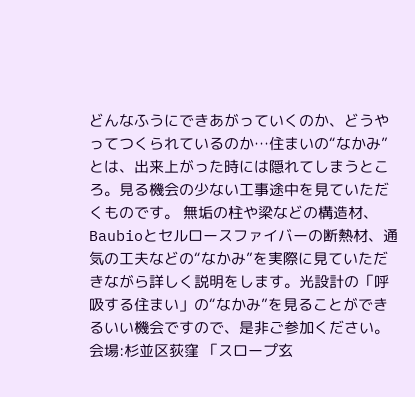どんなふうにできあがっていくのか、どうやってつくられているのか…住まいの“なかみ”とは、出来上がった時には隠れてしまうところ。見る機会の少ない工事途中を見ていただくものです。 無垢の柱や梁などの構造材、Baubioとセルロースファイバーの断熱材、通気の工夫などの“なかみ”を実際に見ていただきながら詳しく説明をします。光設計の「呼吸する住まい」の“なかみ”を見ることができるいい機会ですので、是非ご参加ください。   会場:杉並区荻窪 「スロープ玄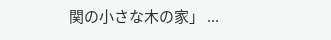関の小さな木の家」 ...